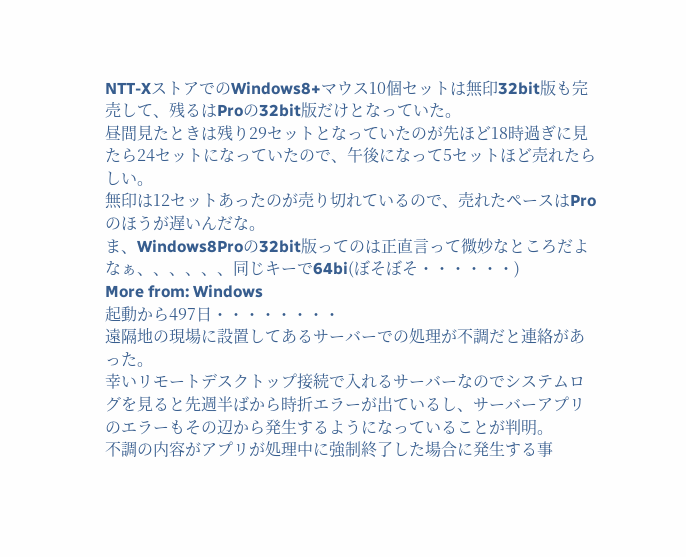NTT-XストアでのWindows8+マウス10個セットは無印32bit版も完売して、残るはProの32bit版だけとなっていた。
昼間見たときは残り29セットとなっていたのが先ほど18時過ぎに見たら24セットになっていたので、午後になって5セットほど売れたらしい。
無印は12セットあったのが売り切れているので、売れたペースはProのほうが遅いんだな。
ま、Windows8Proの32bit版ってのは正直言って微妙なところだよなぁ、、、、、、同じキーで64bi(ぼそぼそ・・・・・・)
More from: Windows
起動から497日・・・・・・・・
遠隔地の現場に設置してあるサーバーでの処理が不調だと連絡があった。
幸いリモートデスクトップ接続で入れるサーバーなのでシステムログを見ると先週半ばから時折エラーが出ているし、サーバーアプリのエラーもその辺から発生するようになっていることが判明。
不調の内容がアプリが処理中に強制終了した場合に発生する事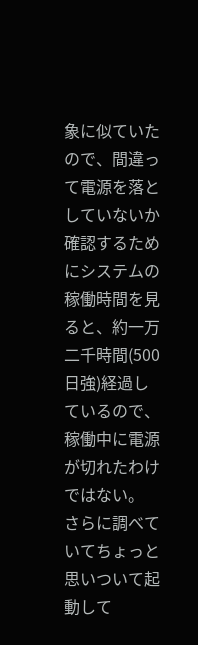象に似ていたので、間違って電源を落としていないか確認するためにシステムの稼働時間を見ると、約一万二千時間(500日強)経過しているので、稼働中に電源が切れたわけではない。
さらに調べていてちょっと思いついて起動して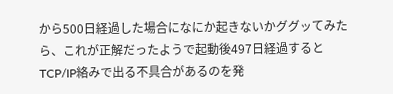から500日経過した場合になにか起きないかググッてみたら、これが正解だったようで起動後497日経過するとTCP/IP絡みで出る不具合があるのを発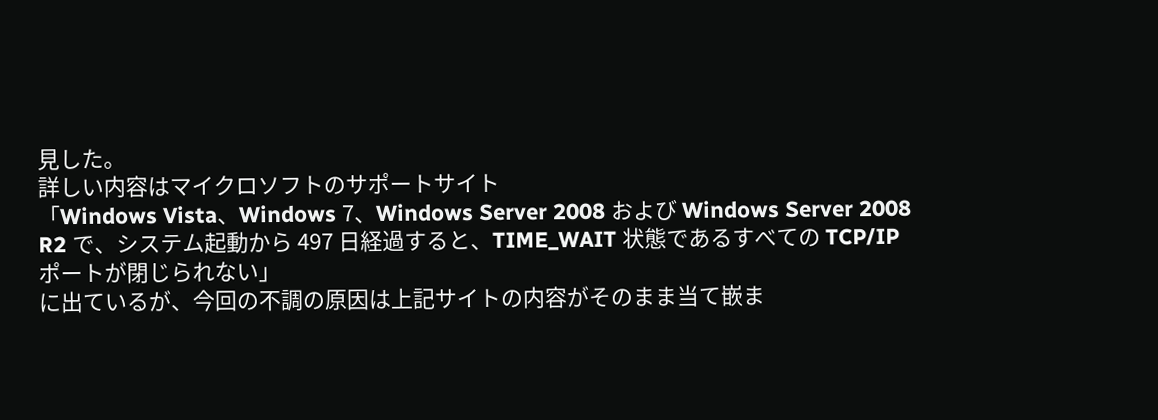見した。
詳しい内容はマイクロソフトのサポートサイト
「Windows Vista、Windows 7、Windows Server 2008 および Windows Server 2008 R2 で、システム起動から 497 日経過すると、TIME_WAIT 状態であるすべての TCP/IP ポートが閉じられない」
に出ているが、今回の不調の原因は上記サイトの内容がそのまま当て嵌ま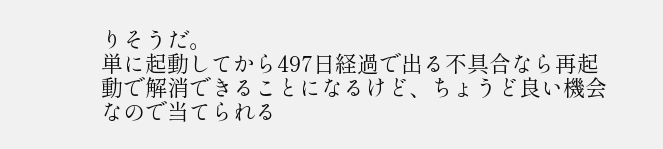りそうだ。
単に起動してから497日経過で出る不具合なら再起動で解消できることになるけど、ちょうど良い機会なので当てられる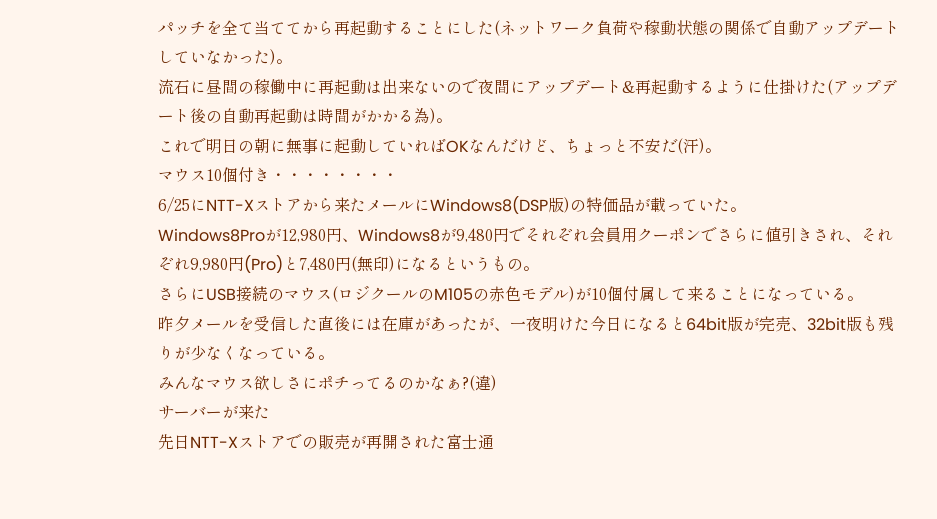パッチを全て当ててから再起動することにした(ネットワーク負荷や稼動状態の関係で自動アップデートしていなかった)。
流石に昼間の稼働中に再起動は出来ないので夜間にアップデート&再起動するように仕掛けた(アップデート後の自動再起動は時間がかかる為)。
これで明日の朝に無事に起動していればOKなんだけど、ちょっと不安だ(汗)。
マウス10個付き・・・・・・・・
6/25にNTT-Xストアから来たメールにWindows8(DSP版)の特価品が載っていた。
Windows8Proが12,980円、Windows8が9,480円でそれぞれ会員用クーポンでさらに値引きされ、それぞれ9,980円(Pro)と7,480円(無印)になるというもの。
さらにUSB接続のマウス(ロジクールのM105の赤色モデル)が10個付属して来ることになっている。
昨夕メールを受信した直後には在庫があったが、一夜明けた今日になると64bit版が完売、32bit版も残りが少なくなっている。
みんなマウス欲しさにポチってるのかなぁ?(違)
サーバーが来た
先日NTT-Xストアでの販売が再開された富士通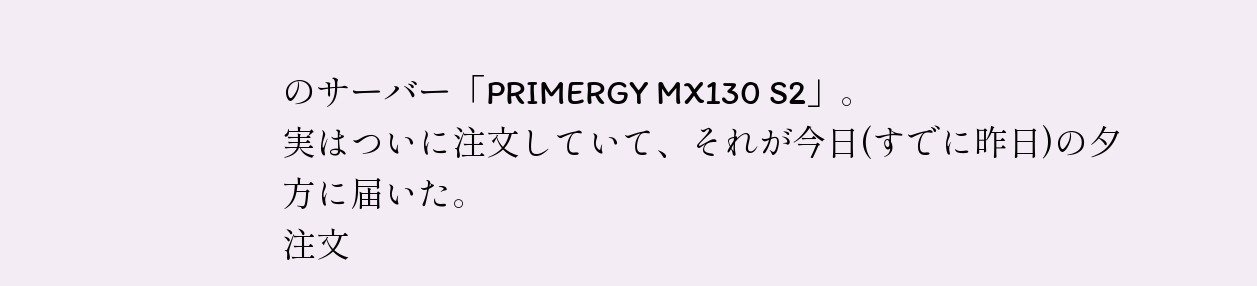のサーバー「PRIMERGY MX130 S2」。
実はついに注文していて、それが今日(すでに昨日)の夕方に届いた。
注文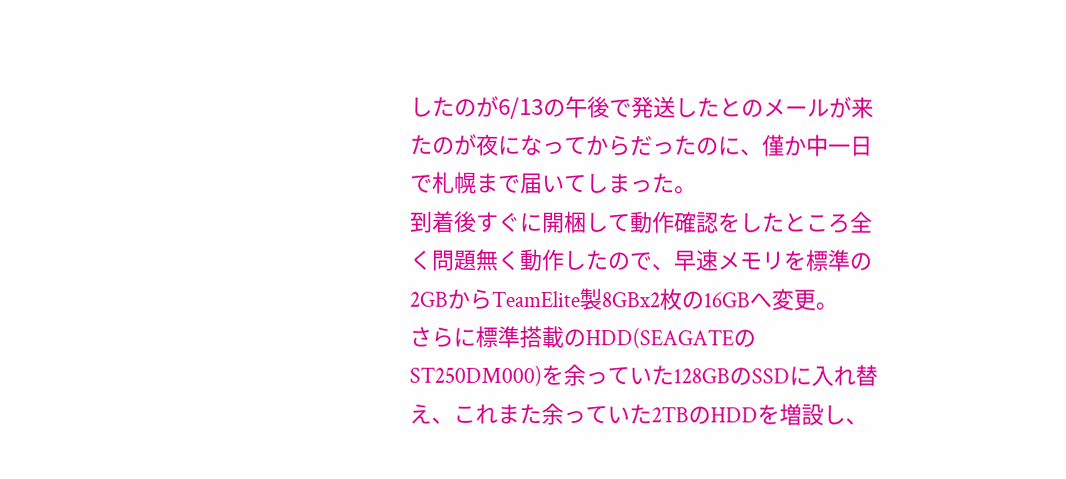したのが6/13の午後で発送したとのメールが来たのが夜になってからだったのに、僅か中一日で札幌まで届いてしまった。
到着後すぐに開梱して動作確認をしたところ全く問題無く動作したので、早速メモリを標準の2GBからTeamElite製8GBx2枚の16GBへ変更。
さらに標準搭載のHDD(SEAGATEのST250DM000)を余っていた128GBのSSDに入れ替え、これまた余っていた2TBのHDDを増設し、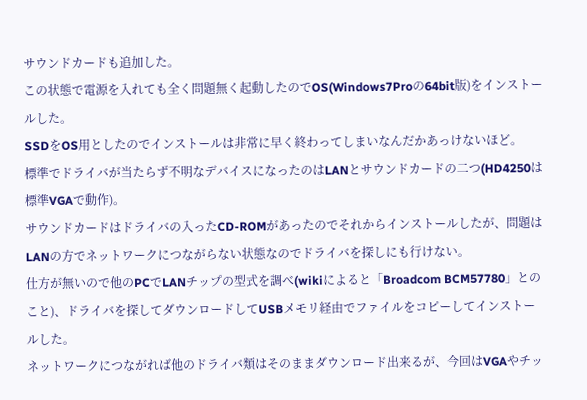サウンドカードも追加した。
この状態で電源を入れても全く問題無く起動したのでOS(Windows7Proの64bit版)をインストールした。
SSDをOS用としたのでインストールは非常に早く終わってしまいなんだかあっけないほど。
標準でドライバが当たらず不明なデバイスになったのはLANとサウンドカードの二つ(HD4250は標準VGAで動作)。
サウンドカードはドライバの入ったCD-ROMがあったのでそれからインストールしたが、問題はLANの方でネットワークにつながらない状態なのでドライバを探しにも行けない。
仕方が無いので他のPCでLANチップの型式を調べ(wikiによると「Broadcom BCM57780」とのこと)、ドライバを探してダウンロードしてUSBメモリ経由でファイルをコピーしてインストールした。
ネットワークにつながれば他のドライバ類はそのままダウンロード出来るが、今回はVGAやチッ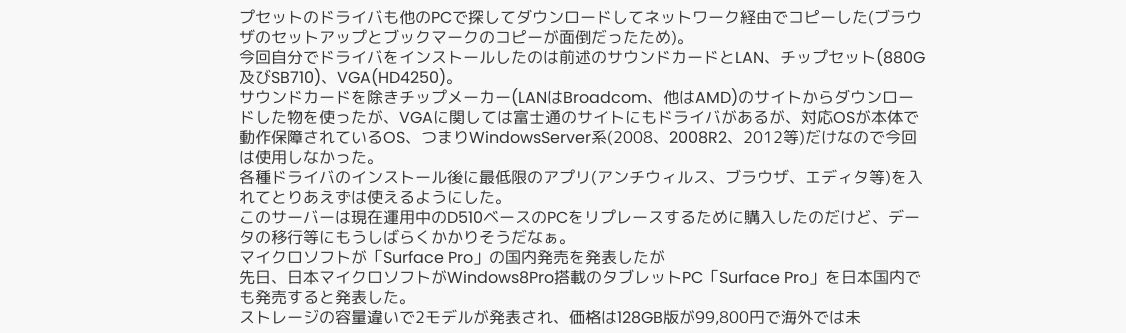プセットのドライバも他のPCで探してダウンロードしてネットワーク経由でコピーした(ブラウザのセットアップとブックマークのコピーが面倒だったため)。
今回自分でドライバをインストールしたのは前述のサウンドカードとLAN、チップセット(880G及びSB710)、VGA(HD4250)。
サウンドカードを除きチップメーカー(LANはBroadcom、他はAMD)のサイトからダウンロードした物を使ったが、VGAに関しては富士通のサイトにもドライバがあるが、対応OSが本体で動作保障されているOS、つまりWindowsServer系(2008、2008R2、2012等)だけなので今回は使用しなかった。
各種ドライバのインストール後に最低限のアプリ(アンチウィルス、ブラウザ、エディタ等)を入れてとりあえずは使えるようにした。
このサーバーは現在運用中のD510ベースのPCをリプレースするために購入したのだけど、データの移行等にもうしばらくかかりそうだなぁ。
マイクロソフトが「Surface Pro」の国内発売を発表したが
先日、日本マイクロソフトがWindows8Pro搭載のタブレットPC「Surface Pro」を日本国内でも発売すると発表した。
ストレージの容量違いで2モデルが発表され、価格は128GB版が99,800円で海外では未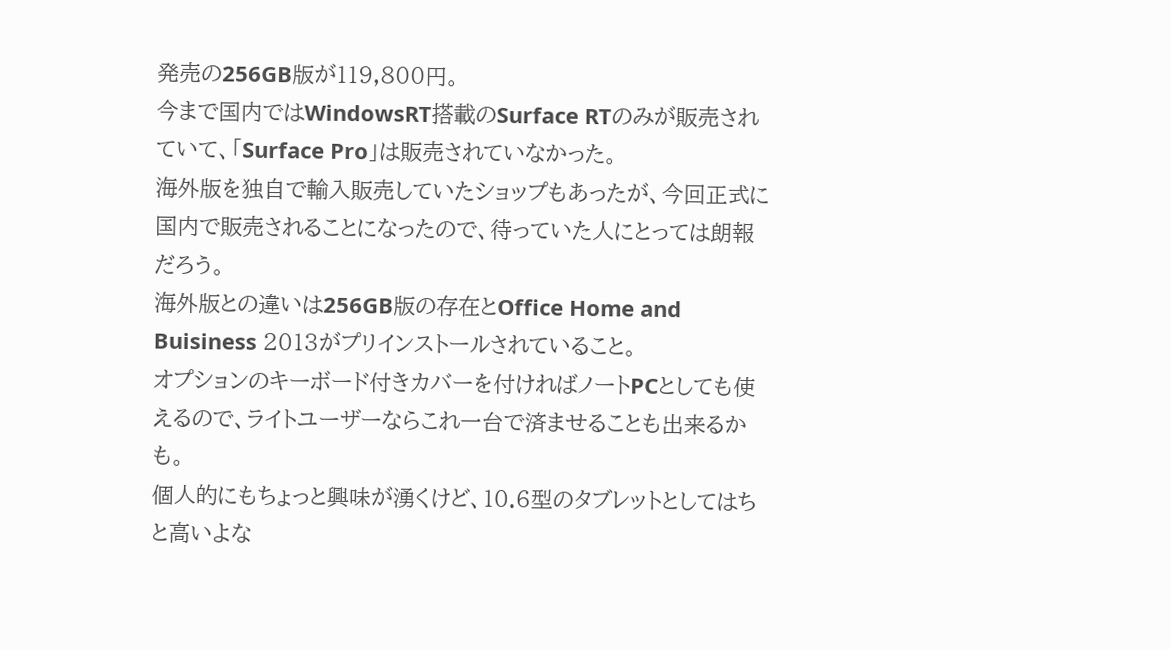発売の256GB版が119,800円。
今まで国内ではWindowsRT搭載のSurface RTのみが販売されていて、「Surface Pro」は販売されていなかった。
海外版を独自で輸入販売していたショップもあったが、今回正式に国内で販売されることになったので、待っていた人にとっては朗報だろう。
海外版との違いは256GB版の存在とOffice Home and Buisiness 2013がプリインストールされていること。
オプションのキーボード付きカバーを付ければノートPCとしても使えるので、ライトユーザーならこれ一台で済ませることも出来るかも。
個人的にもちょっと興味が湧くけど、10.6型のタブレットとしてはちと高いよな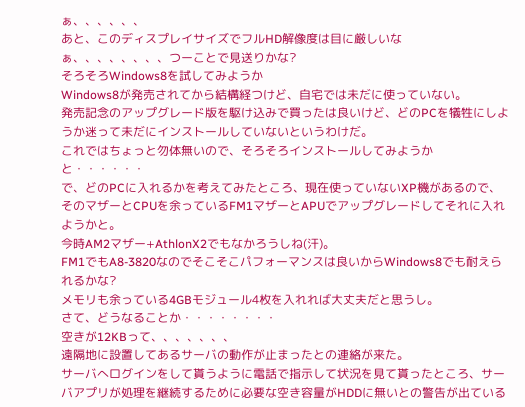ぁ、、、、、、
あと、このディスプレイサイズでフルHD解像度は目に厳しいなぁ、、、、、、、、つーことで見送りかな?
そろそろWindows8を試してみようか
Windows8が発売されてから結構経つけど、自宅では未だに使っていない。
発売記念のアップグレード版を駆け込みで買ったは良いけど、どのPCを犠牲にしようか迷って未だにインストールしていないというわけだ。
これではちょっと勿体無いので、そろそろインストールしてみようかと・・・・・・
で、どのPCに入れるかを考えてみたところ、現在使っていないXP機があるので、そのマザーとCPUを余っているFM1マザーとAPUでアップグレードしてそれに入れようかと。
今時AM2マザー+AthlonX2でもなかろうしね(汗)。
FM1でもA8-3820なのでそこそこパフォーマンスは良いからWindows8でも耐えられるかな?
メモリも余っている4GBモジュール4枚を入れれば大丈夫だと思うし。
さて、どうなることか・・・・・・・・
空きが12KBって、、、、、、、
遠隔地に設置してあるサーバの動作が止まったとの連絡が来た。
サーバへログインをして貰うように電話で指示して状況を見て貰ったところ、サーバアプリが処理を継続するために必要な空き容量がHDDに無いとの警告が出ている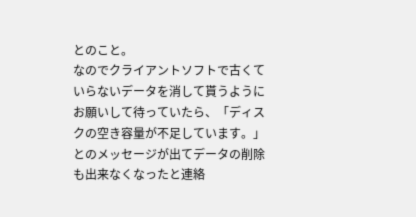とのこと。
なのでクライアントソフトで古くていらないデータを消して貰うようにお願いして待っていたら、「ディスクの空き容量が不足しています。」とのメッセージが出てデータの削除も出来なくなったと連絡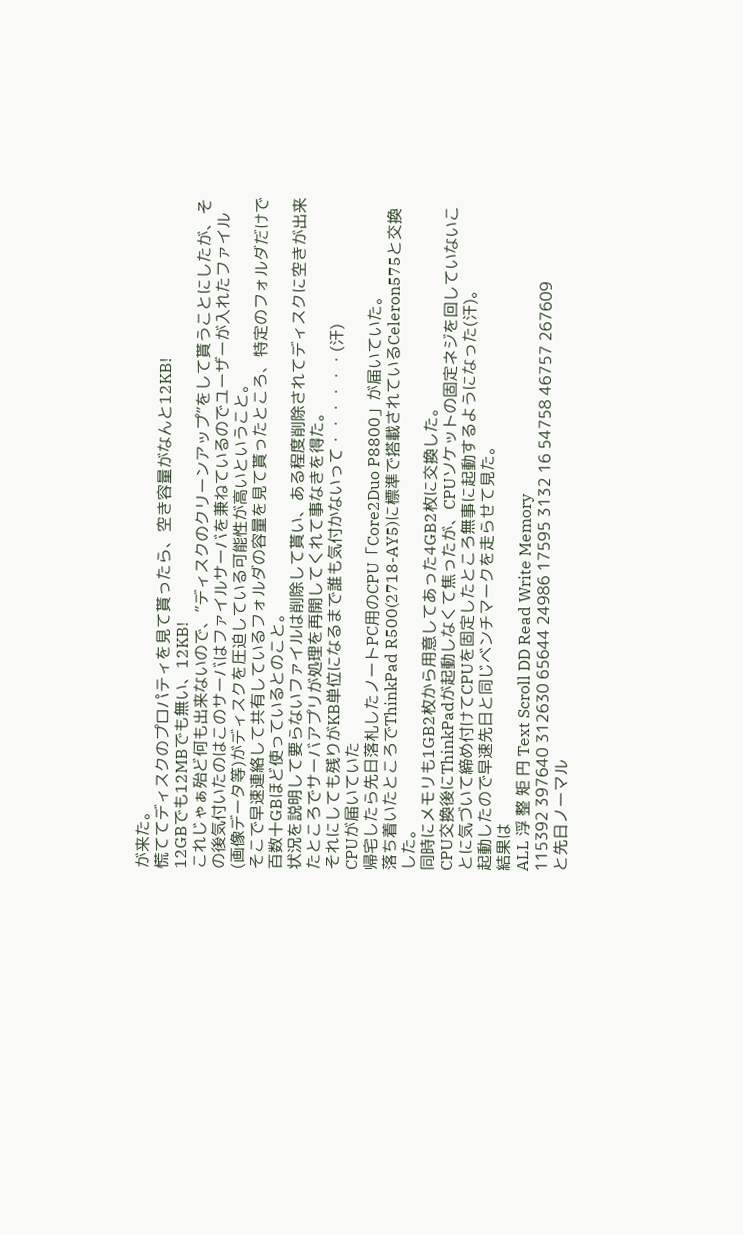が来た。
慌ててディスクのプロパティを見て貰ったら、空き容量がなんと12KB!
12GBでも12MBでも無い、12KB!
これじゃぁ殆ど何も出来ないので、”ディスクのクリーンアップ”をして貰うことにしたが、その後気付いたのはこのサーバはファイルサーバを兼ねているのでユーザーが入れたファイル(画像データ等)がディスクを圧迫している可能性が高いということ。
そこで早速連絡して共有しているフォルダの容量を見て貰ったところ、特定のフォルダだけで百数十GBほど使っているとのこと。
状況を説明して要らないファイルは削除して貰い、ある程度削除されてディスクに空きが出来たところでサーバアプリが処理を再開してくれて事なきを得た。
それにしても残りがKB単位になるまで誰も気付かないって・・・・・・(汗)
CPUが届いていた
帰宅したら先日落札したノートPC用のCPU「Core2Duo P8800」が届いていた。
落ち着いたところでThinkPad R500(2718-AY5)に標準で搭載されているCeleron575と交換した。
同時にメモリも1GB2枚から用意してあった4GB2枚に交換した。
CPU交換後にThinkPadが起動しなくて焦ったが、CPUソケットの固定ネジを回していないことに気づいて締め付けてCPUを固定したところ無事に起動するようになった(汗)。
起動したので早速先日と同じベンチマークを走らせて見た。
結果は
ALL 浮 整 矩 円 Text Scroll DD Read Write Memory
115392 397640 312630 65644 24986 17595 3132 16 54758 46757 267609
と先日ノーマル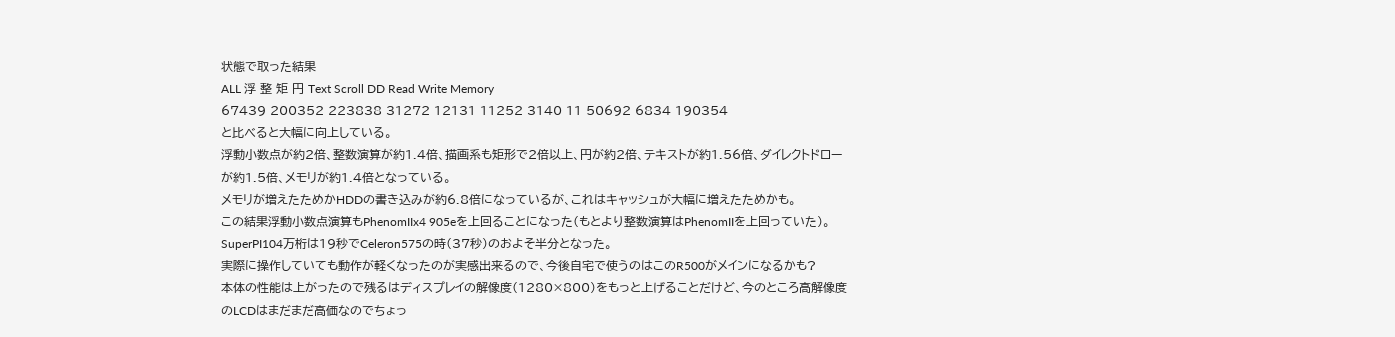状態で取った結果
ALL 浮 整 矩 円 Text Scroll DD Read Write Memory
67439 200352 223838 31272 12131 11252 3140 11 50692 6834 190354
と比べると大幅に向上している。
浮動小数点が約2倍、整数演算が約1.4倍、描画系も矩形で2倍以上、円が約2倍、テキストが約1.56倍、ダイレクトドローが約1.5倍、メモリが約1.4倍となっている。
メモリが増えたためかHDDの書き込みが約6.8倍になっているが、これはキャッシュが大幅に増えたためかも。
この結果浮動小数点演算もPhenomIIx4 905eを上回ることになった(もとより整数演算はPhenomIIを上回っていた)。
SuperPI104万桁は19秒でCeleron575の時(37秒)のおよそ半分となった。
実際に操作していても動作が軽くなったのが実感出来るので、今後自宅で使うのはこのR500がメインになるかも?
本体の性能は上がったので残るはディスプレイの解像度(1280×800)をもっと上げることだけど、今のところ高解像度のLCDはまだまだ高価なのでちょっ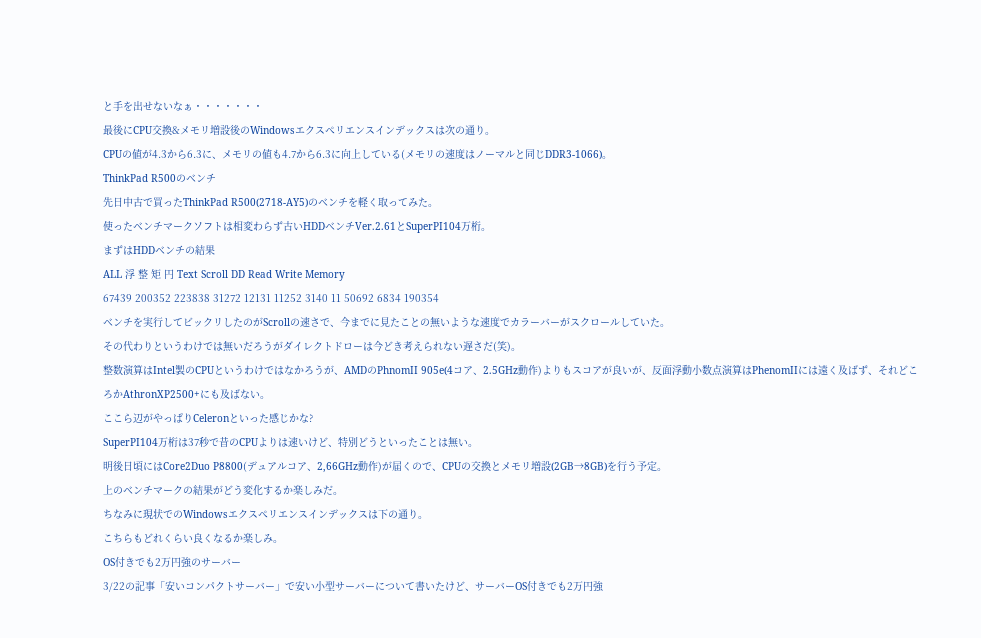と手を出せないなぁ・・・・・・・
最後にCPU交換&メモリ増設後のWindowsエクスペリエンスインデックスは次の通り。
CPUの値が4.3から6.3に、メモリの値も4.7から6.3に向上している(メモリの速度はノーマルと同じDDR3-1066)。
ThinkPad R500のベンチ
先日中古で買ったThinkPad R500(2718-AY5)のベンチを軽く取ってみた。
使ったベンチマークソフトは相変わらず古いHDDベンチVer.2.61とSuperPI104万桁。
まずはHDDベンチの結果
ALL 浮 整 矩 円 Text Scroll DD Read Write Memory
67439 200352 223838 31272 12131 11252 3140 11 50692 6834 190354
ベンチを実行してビックリしたのがScrollの速さで、今までに見たことの無いような速度でカラーバーがスクロールしていた。
その代わりというわけでは無いだろうがダイレクトドローは今どき考えられない遅さだ(笑)。
整数演算はIntel製のCPUというわけではなかろうが、AMDのPhnomII 905e(4コア、2.5GHz動作)よりもスコアが良いが、反面浮動小数点演算はPhenomIIには遠く及ばず、それどころかAthronXP2500+にも及ばない。
ここら辺がやっぱりCeleronといった感じかな?
SuperPI104万桁は37秒で昔のCPUよりは速いけど、特別どうといったことは無い。
明後日頃にはCore2Duo P8800(デュアルコア、2,66GHz動作)が届くので、CPUの交換とメモリ増設(2GB→8GB)を行う予定。
上のベンチマークの結果がどう変化するか楽しみだ。
ちなみに現状でのWindowsエクスペリエンスインデックスは下の通り。
こちらもどれくらい良くなるか楽しみ。
OS付きでも2万円強のサーバー
3/22の記事「安いコンパクトサーバー」で安い小型サーバーについて書いたけど、サーバーOS付きでも2万円強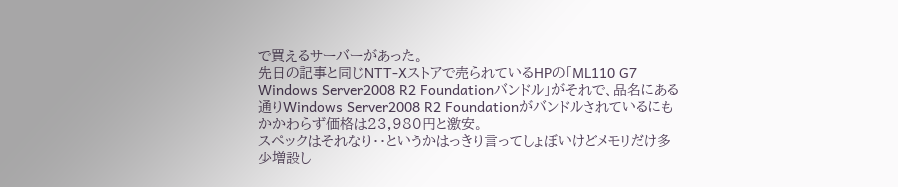で買えるサーバーがあった。
先日の記事と同じNTT-Xストアで売られているHPの「ML110 G7 Windows Server2008 R2 Foundationバンドル」がそれで、品名にある通りWindows Server2008 R2 Foundationがバンドルされているにもかかわらず価格は23,980円と激安。
スペックはそれなり・・というかはっきり言ってしょぼいけどメモリだけ多少増設し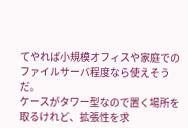てやれば小規模オフィスや家庭でのファイルサーバ程度なら使えそうだ。
ケースがタワー型なので置く場所を取るけれど、拡張性を求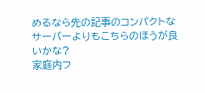めるなら先の記事のコンパクトなサーバーよりもこちらのほうが良いかな?
家庭内フ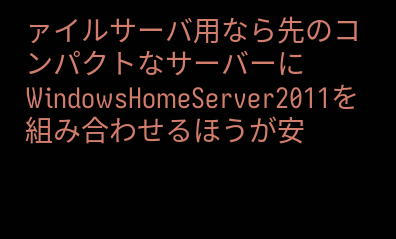ァイルサーバ用なら先のコンパクトなサーバーにWindowsHomeServer2011を組み合わせるほうが安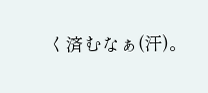く済むなぁ(汗)。